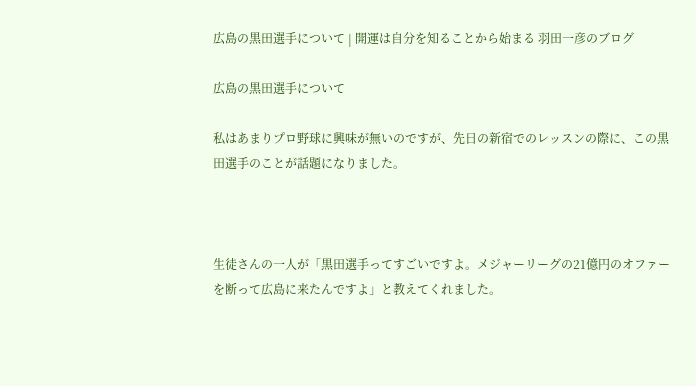広島の黒田選手について | 開運は自分を知ることから始まる 羽田一彦のブログ

広島の黒田選手について

私はあまりプロ野球に興味が無いのですが、先日の新宿でのレッスンの際に、この黒田選手のことが話題になりました。



生徒さんの一人が「黒田選手ってすごいですよ。メジャーリーグの21億円のオファーを断って広島に来たんですよ」と教えてくれました。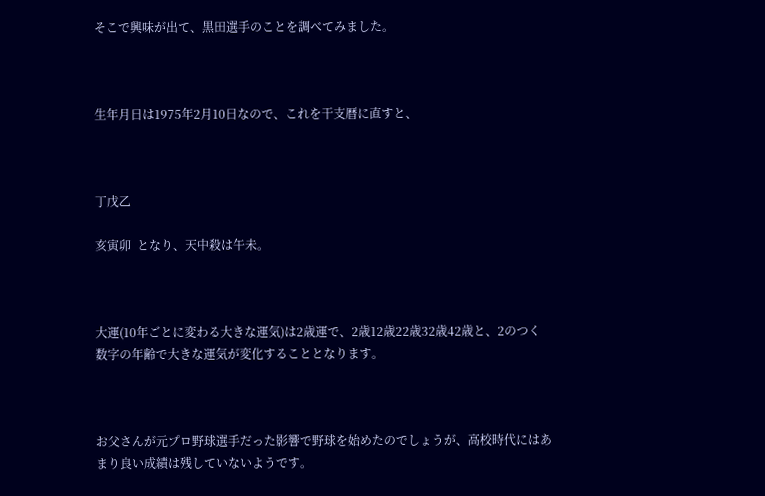そこで興味が出て、黒田選手のことを調べてみました。



生年月日は1975年2月10日なので、これを干支暦に直すと、



丁戊乙

亥寅卯  となり、天中殺は午未。



大運(10年ごとに変わる大きな運気)は2歳運で、2歳12歳22歳32歳42歳と、2のつく数字の年齢で大きな運気が変化することとなります。



お父さんが元プロ野球選手だった影響で野球を始めたのでしょうが、高校時代にはあまり良い成績は残していないようです。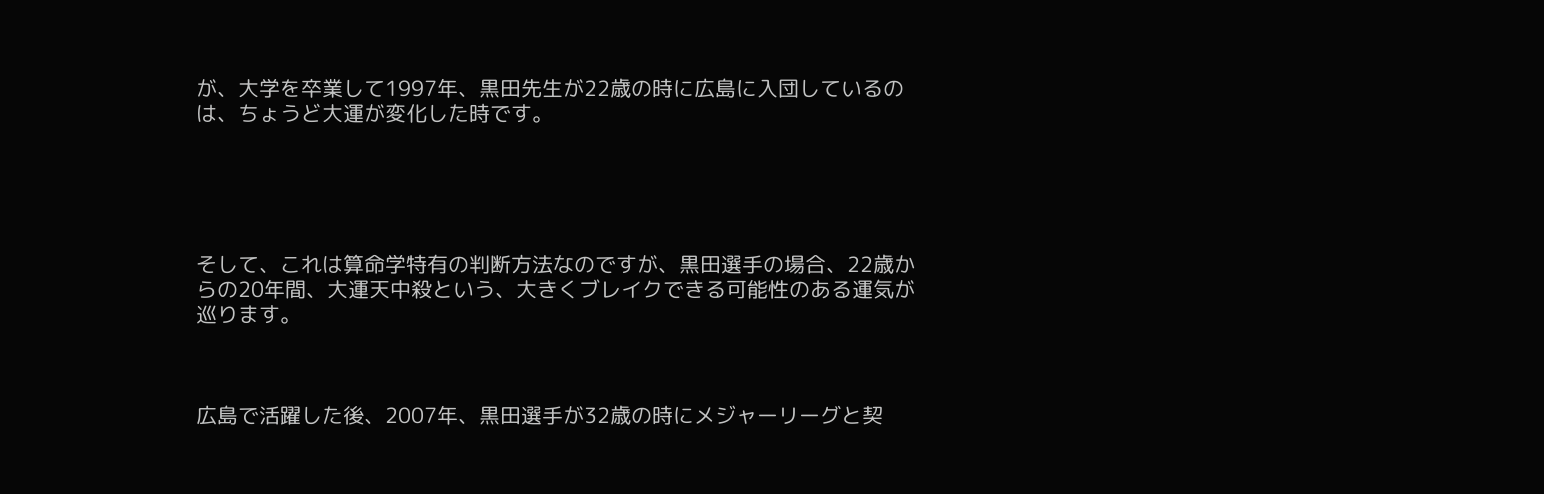が、大学を卒業して1997年、黒田先生が22歳の時に広島に入団しているのは、ちょうど大運が変化した時です。





そして、これは算命学特有の判断方法なのですが、黒田選手の場合、22歳からの20年間、大運天中殺という、大きくブレイクできる可能性のある運気が巡ります。



広島で活躍した後、2007年、黒田選手が32歳の時にメジャーリーグと契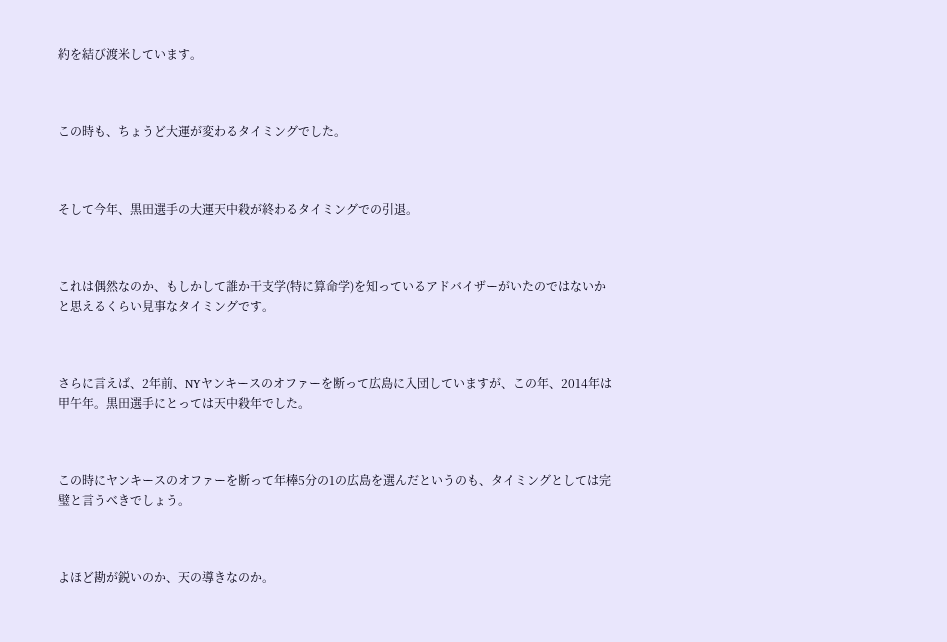約を結び渡米しています。



この時も、ちょうど大運が変わるタイミングでした。



そして今年、黒田選手の大運天中殺が終わるタイミングでの引退。



これは偶然なのか、もしかして誰か干支学(特に算命学)を知っているアドバイザーがいたのではないかと思えるくらい見事なタイミングです。



さらに言えば、2年前、NYヤンキースのオファーを断って広島に入団していますが、この年、2014年は甲午年。黒田選手にとっては天中殺年でした。



この時にヤンキースのオファーを断って年棒5分の1の広島を選んだというのも、タイミングとしては完璧と言うべきでしょう。



よほど勘が鋭いのか、天の導きなのか。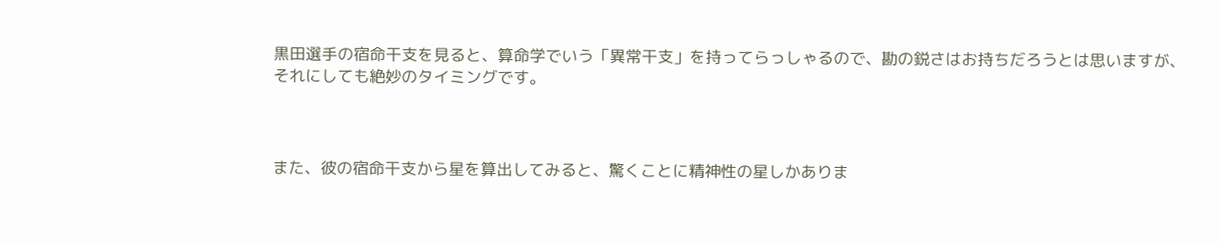黒田選手の宿命干支を見ると、算命学でいう「異常干支」を持ってらっしゃるので、勘の鋭さはお持ちだろうとは思いますが、それにしても絶妙のタイミングです。



また、彼の宿命干支から星を算出してみると、驚くことに精神性の星しかありま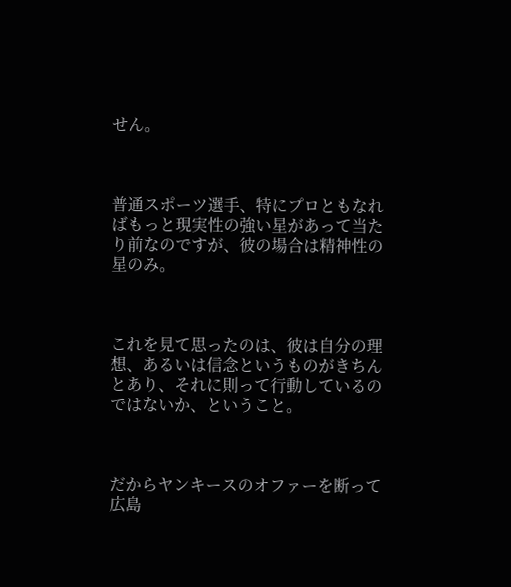せん。



普通スポーツ選手、特にプロともなればもっと現実性の強い星があって当たり前なのですが、彼の場合は精神性の星のみ。



これを見て思ったのは、彼は自分の理想、あるいは信念というものがきちんとあり、それに則って行動しているのではないか、ということ。



だからヤンキースのオファーを断って広島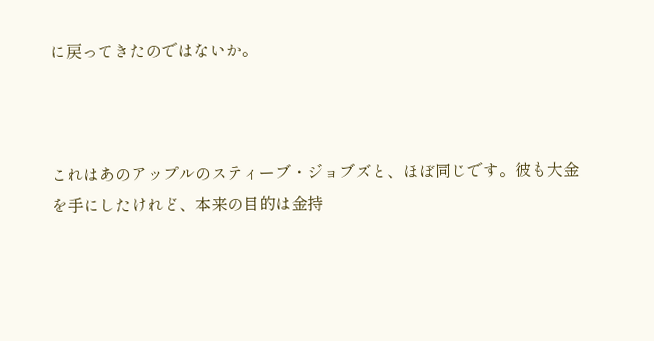に戻ってきたのではないか。



これはあのアップルのスティーブ・ジョブズと、ほぼ同じです。彼も大金を手にしたけれど、本来の目的は金持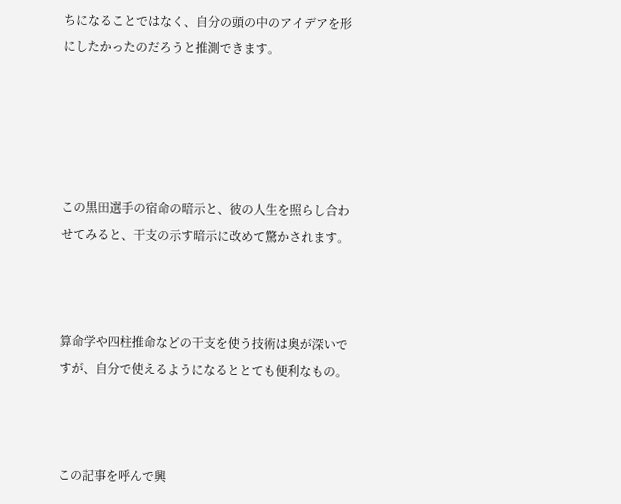ちになることではなく、自分の頭の中のアイデアを形にしたかったのだろうと推測できます。





この黒田選手の宿命の暗示と、彼の人生を照らし合わせてみると、干支の示す暗示に改めて驚かされます。



算命学や四柱推命などの干支を使う技術は奥が深いですが、自分で使えるようになるととても便利なもの。



この記事を呼んで興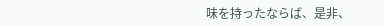味を持ったならば、是非、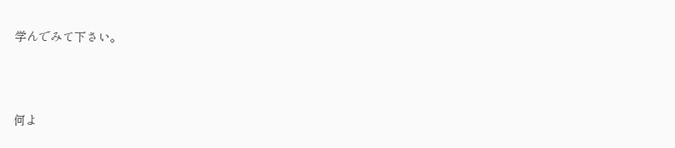学んでみて下さい。



何よ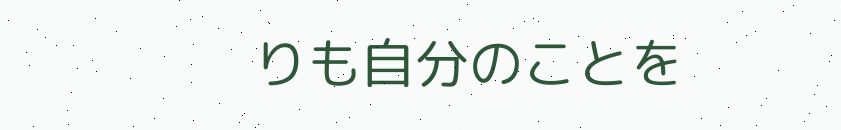りも自分のことを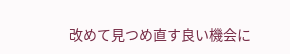改めて見つめ直す良い機会に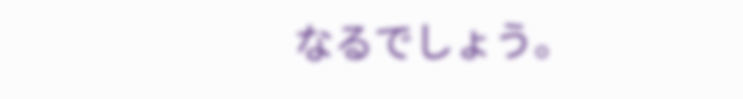なるでしょう。